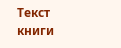Текст книги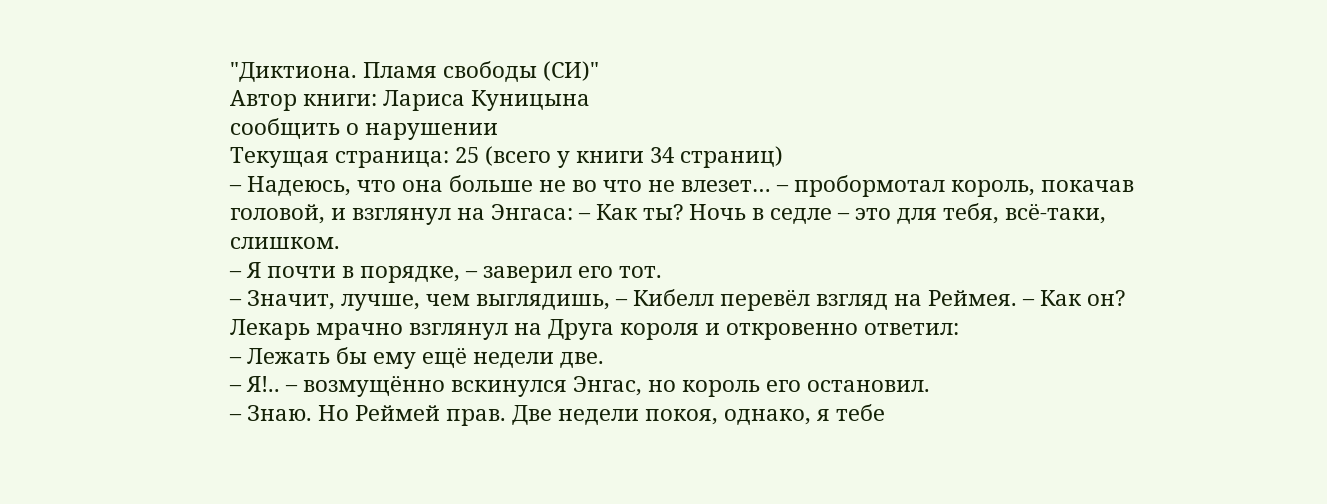"Диктиона. Пламя свободы (СИ)"
Автор книги: Лариса Куницына
сообщить о нарушении
Текущая страница: 25 (всего у книги 34 страниц)
– Надеюсь, что она больше не во что не влезет… – пробормотал король, покачав головой, и взглянул на Энгаса: – Как ты? Ночь в седле – это для тебя, всё-таки, слишком.
– Я почти в порядке, – заверил его тот.
– Значит, лучше, чем выглядишь, – Кибелл перевёл взгляд на Реймея. – Как он?
Лекарь мрачно взглянул на Друга короля и откровенно ответил:
– Лежать бы ему ещё недели две.
– Я!.. – возмущённо вскинулся Энгас, но король его остановил.
– Знаю. Но Реймей прав. Две недели покоя, однако, я тебе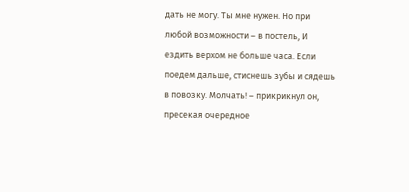дать не могу. Ты мне нужен. Но при любой возможности – в постель, И ездить верхом не больше часа. Если поедем дальше, стиснешь зубы и сядешь в повозку. Молчать! – прикрикнул он, пресекая очередное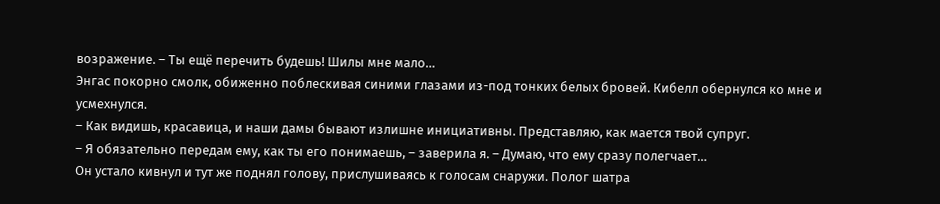возражение. – Ты ещё перечить будешь! Шилы мне мало…
Энгас покорно смолк, обиженно поблескивая синими глазами из-под тонких белых бровей. Кибелл обернулся ко мне и усмехнулся.
– Как видишь, красавица, и наши дамы бывают излишне инициативны. Представляю, как мается твой супруг.
– Я обязательно передам ему, как ты его понимаешь, – заверила я. – Думаю, что ему сразу полегчает…
Он устало кивнул и тут же поднял голову, прислушиваясь к голосам снаружи. Полог шатра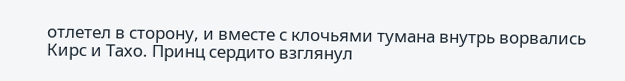отлетел в сторону, и вместе с клочьями тумана внутрь ворвались Кирс и Тахо. Принц сердито взглянул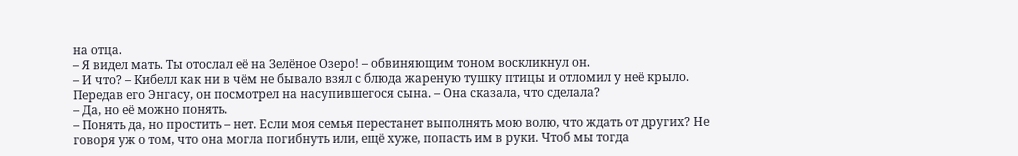на отца.
– Я видел мать. Ты отослал её на Зелёное Озеро! – обвиняющим тоном воскликнул он.
– И что? – Кибелл как ни в чём не бывало взял с блюда жареную тушку птицы и отломил у неё крыло. Передав его Энгасу, он посмотрел на насупившегося сына. – Она сказала, что сделала?
– Да, но её можно понять.
– Понять да, но простить – нет. Если моя семья перестанет выполнять мою волю, что ждать от других? Не говоря уж о том, что она могла погибнуть или, ещё хуже, попасть им в руки. Чтоб мы тогда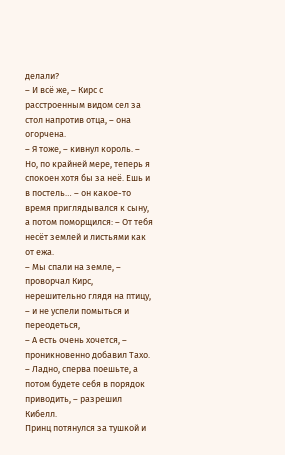делали?
– И всё же, – Кирс с расстроенным видом сел за стол напротив отца, – она огорчена.
– Я тоже, – кивнул король. – Но, по крайней мере, теперь я спокоен хотя бы за неё. Ешь и в постель… – он какое-то время приглядывался к сыну, а потом поморщился: – От тебя несёт землей и листьями как от ежа.
– Мы спали на земле, – проворчал Кирс, нерешительно глядя на птицу, – и не успели помыться и переодеться,
– А есть очень хочется, – проникновенно добавил Тахо.
– Ладно, сперва поешьте, а потом будете себя в порядок приводить, – разрешил Кибелл.
Принц потянулся за тушкой и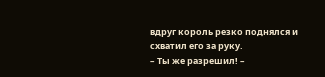вдруг король резко поднялся и схватил его за руку.
– Ты же разрешил! –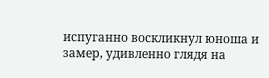испуганно воскликнул юноша и замер, удивленно глядя на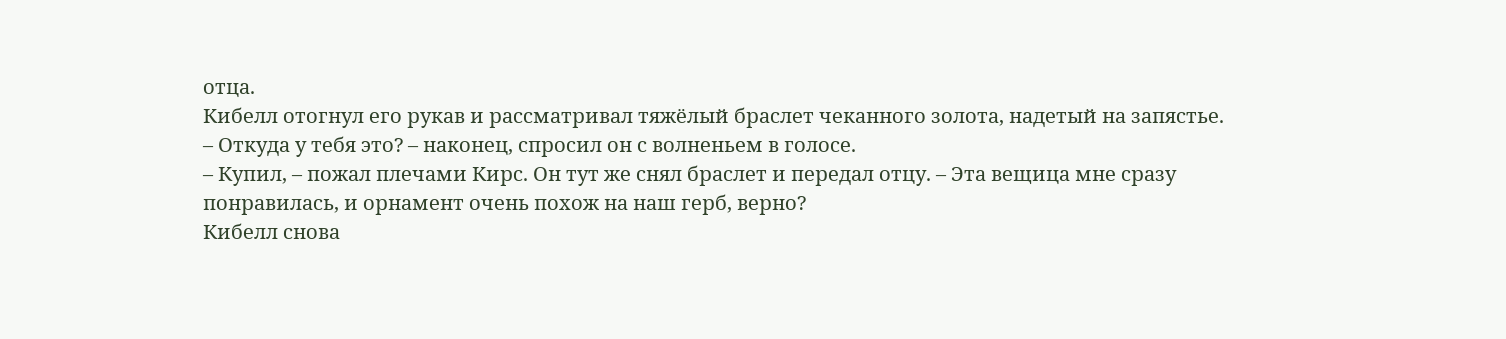отца.
Кибелл отогнул его рукав и рассматривал тяжёлый браслет чеканного золота, надетый на запястье.
– Откуда у тебя это? – наконец, спросил он с волненьем в голосе.
– Купил, – пожал плечами Кирс. Он тут же снял браслет и передал отцу. – Эта вещица мне сразу понравилась, и орнамент очень похож на наш герб, верно?
Кибелл снова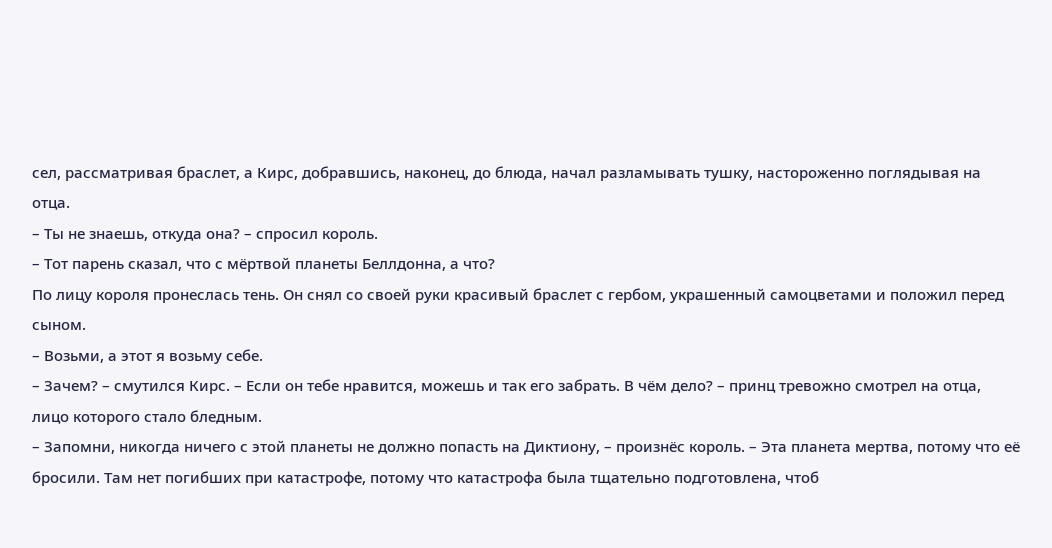сел, рассматривая браслет, а Кирс, добравшись, наконец, до блюда, начал разламывать тушку, настороженно поглядывая на отца.
– Ты не знаешь, откуда она? – спросил король.
– Тот парень сказал, что с мёртвой планеты Беллдонна, а что?
По лицу короля пронеслась тень. Он снял со своей руки красивый браслет с гербом, украшенный самоцветами и положил перед сыном.
– Возьми, а этот я возьму себе.
– Зачем? – смутился Кирс. – Если он тебе нравится, можешь и так его забрать. В чём дело? – принц тревожно смотрел на отца, лицо которого стало бледным.
– Запомни, никогда ничего с этой планеты не должно попасть на Диктиону, – произнёс король. – Эта планета мертва, потому что её бросили. Там нет погибших при катастрофе, потому что катастрофа была тщательно подготовлена, чтоб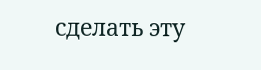сделать эту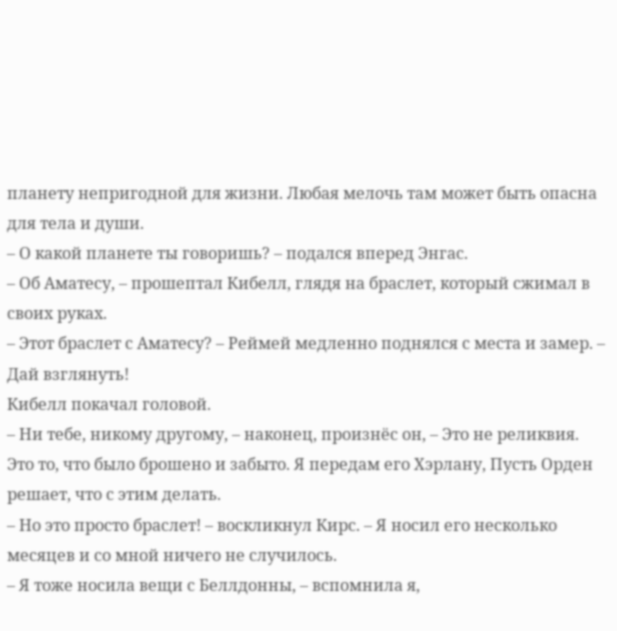планету непригодной для жизни. Любая мелочь там может быть опасна для тела и души.
– О какой планете ты говоришь? – подался вперед Энгас.
– Об Аматесу, – прошептал Кибелл, глядя на браслет, который сжимал в своих руках.
– Этот браслет с Аматесу? – Реймей медленно поднялся с места и замер. – Дай взглянуть!
Кибелл покачал головой.
– Ни тебе, никому другому, – наконец, произнёс он, – Это не реликвия. Это то, что было брошено и забыто. Я передам его Хэрлану, Пусть Орден решает, что с этим делать.
– Но это просто браслет! – воскликнул Кирс. – Я носил его несколько месяцев и со мной ничего не случилось.
– Я тоже носила вещи с Беллдонны, – вспомнила я,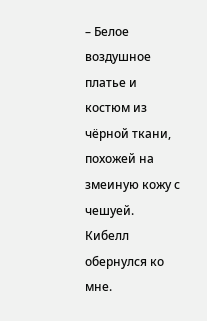– Белое воздушное платье и костюм из чёрной ткани, похожей на змеиную кожу с чешуей.
Кибелл обернулся ко мне.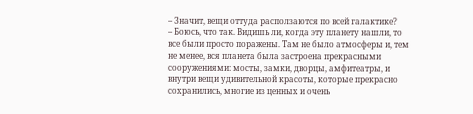– Значит, вещи оттуда расползаются по всей галактике?
– Боюсь, что так. Видишь ли, когда эту планету нашли, то все были просто поражены. Там не было атмосферы и, тем не менее, вся планета была застроена прекрасными сооружениями: мосты, замки, дворцы, амфитеатры, и внутри вещи удивительной красоты, которые прекрасно сохранились, многие из ценных и очень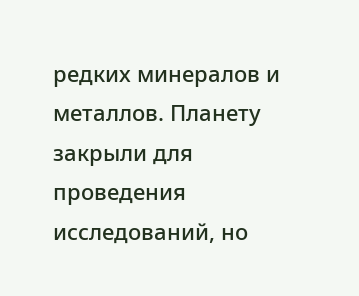редких минералов и металлов. Планету закрыли для проведения исследований, но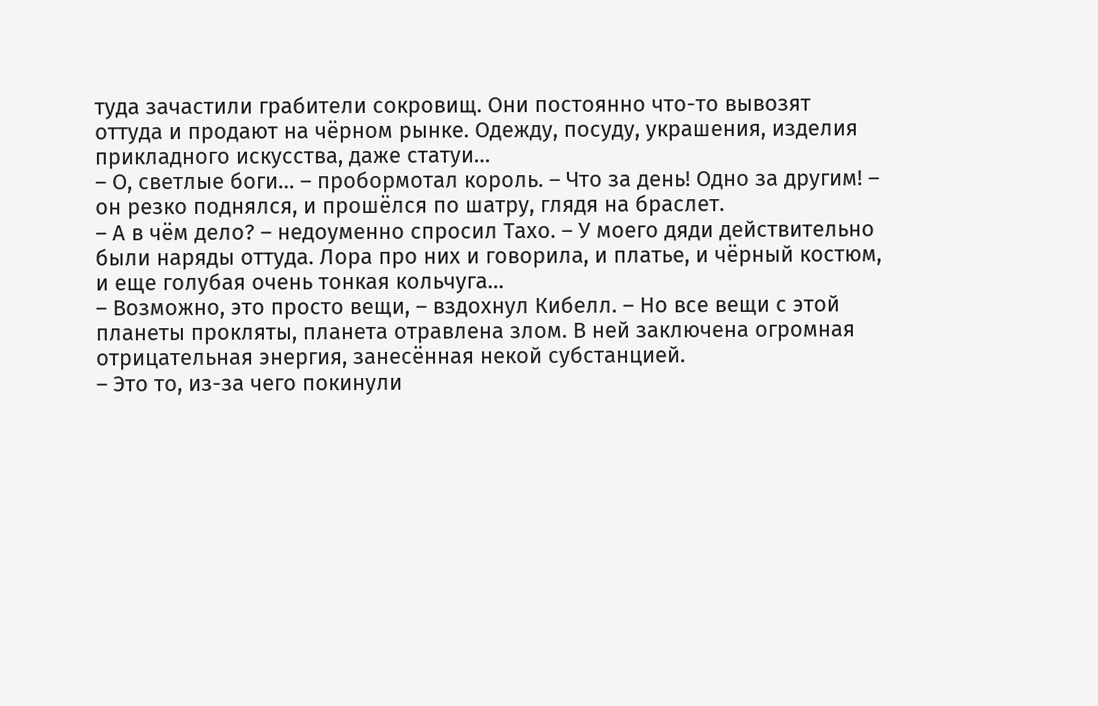туда зачастили грабители сокровищ. Они постоянно что-то вывозят оттуда и продают на чёрном рынке. Одежду, посуду, украшения, изделия прикладного искусства, даже статуи…
– О, светлые боги… – пробормотал король. – Что за день! Одно за другим! – он резко поднялся, и прошёлся по шатру, глядя на браслет.
– А в чём дело? – недоуменно спросил Тахо. – У моего дяди действительно были наряды оттуда. Лора про них и говорила, и платье, и чёрный костюм, и еще голубая очень тонкая кольчуга…
– Возможно, это просто вещи, – вздохнул Кибелл. – Но все вещи с этой планеты прокляты, планета отравлена злом. В ней заключена огромная отрицательная энергия, занесённая некой субстанцией.
– Это то, из-за чего покинули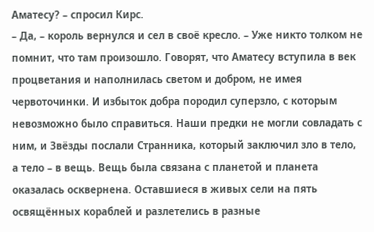Аматесу? – спросил Кирс.
– Да, – король вернулся и сел в своё кресло. – Уже никто толком не помнит, что там произошло. Говорят, что Аматесу вступила в век процветания и наполнилась светом и добром, не имея червоточинки. И избыток добра породил суперзло, с которым невозможно было справиться. Наши предки не могли совладать с ним, и Звёзды послали Странника, который заключил зло в тело, а тело – в вещь. Вещь была связана с планетой и планета оказалась осквернена. Оставшиеся в живых сели на пять освящённых кораблей и разлетелись в разные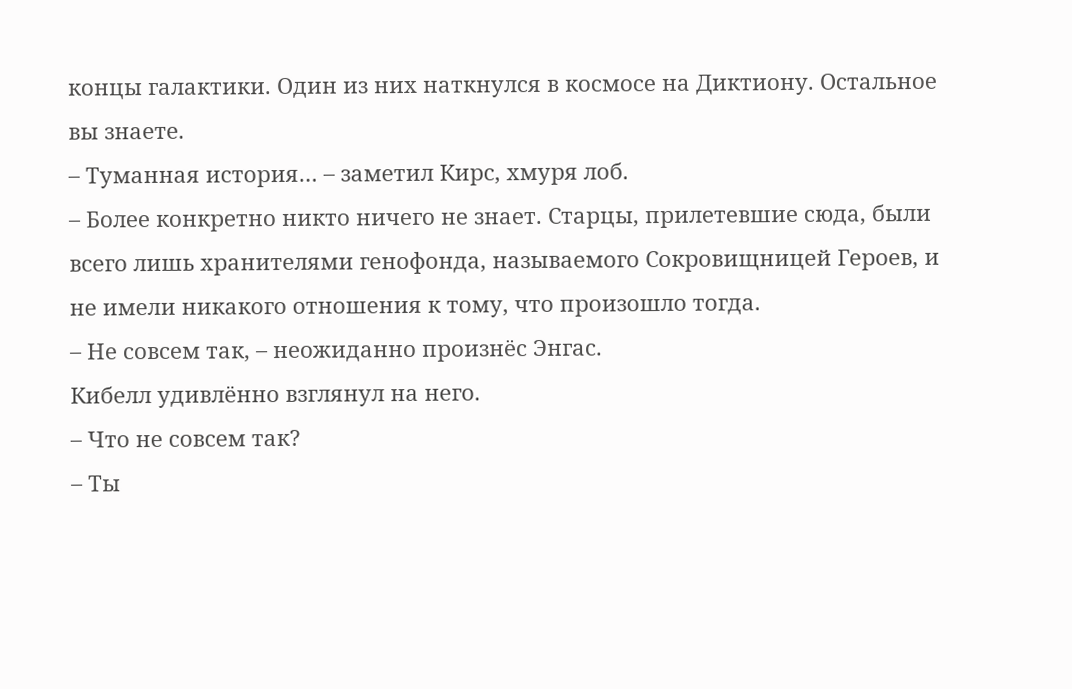концы галактики. Один из них наткнулся в космосе на Диктиону. Остальное вы знаете.
– Туманная история… – заметил Кирс, хмуря лоб.
– Более конкретно никто ничего не знает. Старцы, прилетевшие сюда, были всего лишь хранителями генофонда, называемого Сокровищницей Героев, и не имели никакого отношения к тому, что произошло тогда.
– Не совсем так, – неожиданно произнёс Энгас.
Кибелл удивлённо взглянул на него.
– Что не совсем так?
– Ты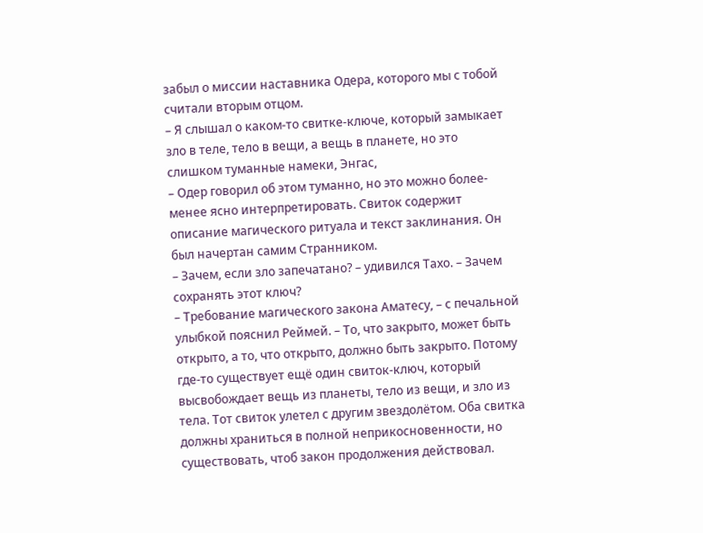забыл о миссии наставника Одера, которого мы с тобой считали вторым отцом.
– Я слышал о каком-то свитке-ключе, который замыкает зло в теле, тело в вещи, а вещь в планете, но это слишком туманные намеки, Энгас,
– Одер говорил об этом туманно, но это можно более-менее ясно интерпретировать. Свиток содержит описание магического ритуала и текст заклинания. Он был начертан самим Странником.
– Зачем, если зло запечатано? – удивился Тахо. – Зачем сохранять этот ключ?
– Требование магического закона Аматесу, – с печальной улыбкой пояснил Реймей. – То, что закрыто, может быть открыто, а то, что открыто, должно быть закрыто. Потому где-то существует ещё один свиток-ключ, который высвобождает вещь из планеты, тело из вещи, и зло из тела. Тот свиток улетел с другим звездолётом. Оба свитка должны храниться в полной неприкосновенности, но существовать, чтоб закон продолжения действовал.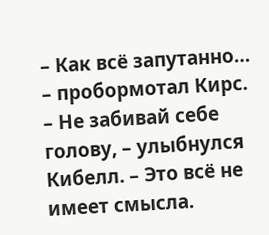– Как всё запутанно… – пробормотал Кирс.
– Не забивай себе голову, – улыбнулся Кибелл. – Это всё не имеет смысла.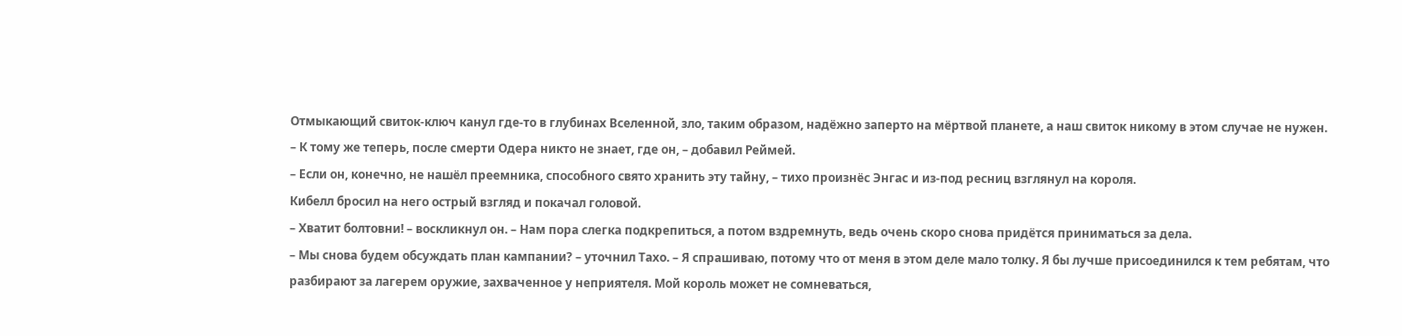Отмыкающий свиток-ключ канул где-то в глубинах Вселенной, зло, таким образом, надёжно заперто на мёртвой планете, а наш свиток никому в этом случае не нужен.
– К тому же теперь, после смерти Одера никто не знает, где он, – добавил Реймей.
– Если он, конечно, не нашёл преемника, способного свято хранить эту тайну, – тихо произнёс Энгас и из-под ресниц взглянул на короля.
Кибелл бросил на него острый взгляд и покачал головой.
– Хватит болтовни! – воскликнул он. – Нам пора слегка подкрепиться, а потом вздремнуть, ведь очень скоро снова придётся приниматься за дела.
– Мы снова будем обсуждать план кампании? – уточнил Тахо. – Я спрашиваю, потому что от меня в этом деле мало толку. Я бы лучше присоединился к тем ребятам, что разбирают за лагерем оружие, захваченное у неприятеля. Мой король может не сомневаться,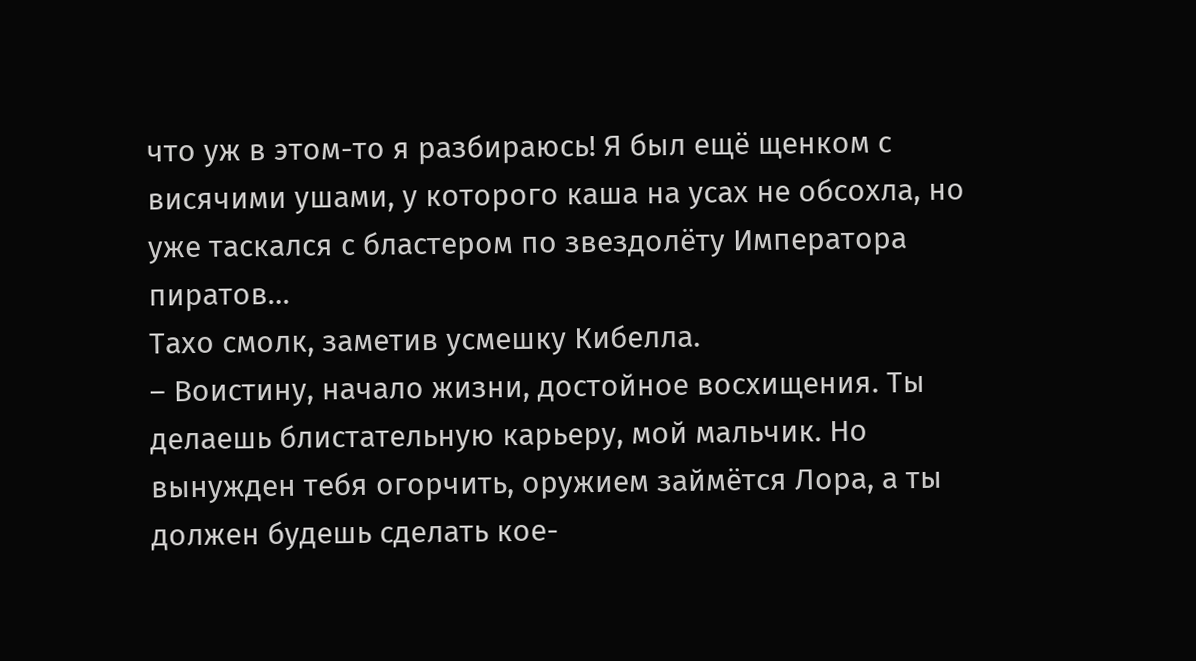что уж в этом-то я разбираюсь! Я был ещё щенком с висячими ушами, у которого каша на усах не обсохла, но уже таскался с бластером по звездолёту Императора пиратов…
Тахо смолк, заметив усмешку Кибелла.
– Воистину, начало жизни, достойное восхищения. Ты делаешь блистательную карьеру, мой мальчик. Но вынужден тебя огорчить, оружием займётся Лора, а ты должен будешь сделать кое-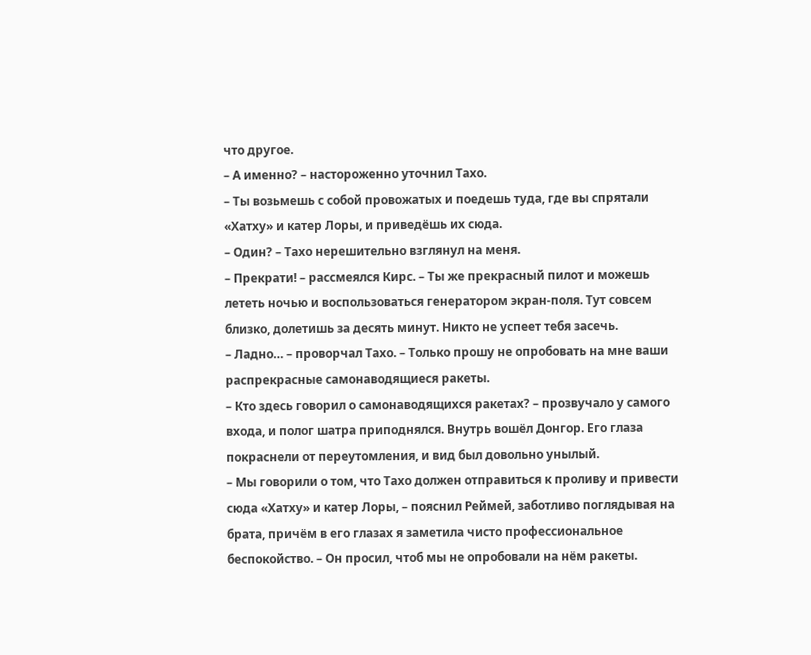что другое.
– А именно? – настороженно уточнил Тахо.
– Ты возьмешь с собой провожатых и поедешь туда, где вы спрятали «Хатху» и катер Лоры, и приведёшь их сюда.
– Один? – Тахо нерешительно взглянул на меня.
– Прекрати! – рассмеялся Кирс. – Ты же прекрасный пилот и можешь лететь ночью и воспользоваться генератором экран-поля. Тут совсем близко, долетишь за десять минут. Никто не успеет тебя засечь.
– Ладно… – проворчал Тахо. – Только прошу не опробовать на мне ваши распрекрасные самонаводящиеся ракеты.
– Кто здесь говорил о самонаводящихся ракетах? – прозвучало у самого входа, и полог шатра приподнялся. Внутрь вошёл Донгор. Его глаза покраснели от переутомления, и вид был довольно унылый.
– Мы говорили о том, что Тахо должен отправиться к проливу и привести сюда «Хатху» и катер Лоры, – пояснил Реймей, заботливо поглядывая на брата, причём в его глазах я заметила чисто профессиональное беспокойство. – Он просил, чтоб мы не опробовали на нём ракеты.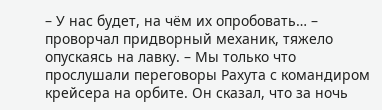– У нас будет, на чём их опробовать… – проворчал придворный механик, тяжело опускаясь на лавку. – Мы только что прослушали переговоры Рахута с командиром крейсера на орбите. Он сказал, что за ночь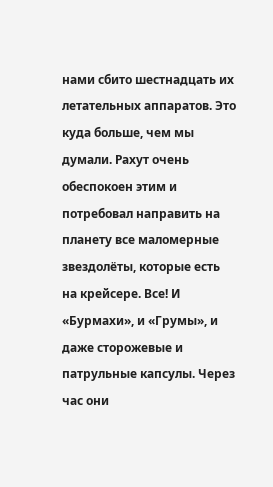нами сбито шестнадцать их летательных аппаратов. Это куда больше, чем мы думали. Рахут очень обеспокоен этим и потребовал направить на планету все маломерные звездолёты, которые есть на крейсере. Все! И «Бурмахи», и «Грумы», и даже сторожевые и патрульные капсулы. Через час они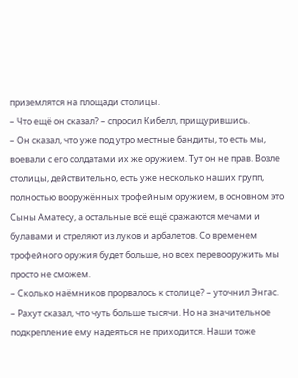приземлятся на площади столицы.
– Что ещё он сказал? – спросил Кибелл, прищурившись.
– Он сказал, что уже под утро местные бандиты, то есть мы, воевали с его солдатами их же оружием. Тут он не прав. Возле столицы, действительно, есть уже несколько наших групп, полностью вооружённых трофейным оружием, в основном это Сыны Аматесу, а остальные всё ещё сражаются мечами и булавами и стреляют из луков и арбалетов. Со временем трофейного оружия будет больше, но всех перевооружить мы просто не сможем.
– Сколько наёмников прорвалось к столице? – уточнил Энгас.
– Рахут сказал, что чуть больше тысячи. Но на значительное подкрепление ему надеяться не приходится. Наши тоже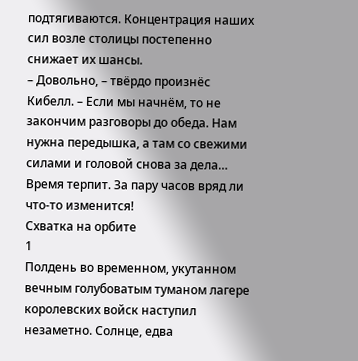подтягиваются. Концентрация наших сил возле столицы постепенно снижает их шансы.
– Довольно, – твёрдо произнёс Кибелл. – Если мы начнём, то не закончим разговоры до обеда. Нам нужна передышка, а там со свежими силами и головой снова за дела… Время терпит. За пару часов вряд ли что-то изменится!
Схватка на орбите
1
Полдень во временном, укутанном вечным голубоватым туманом лагере королевских войск наступил незаметно. Солнце, едва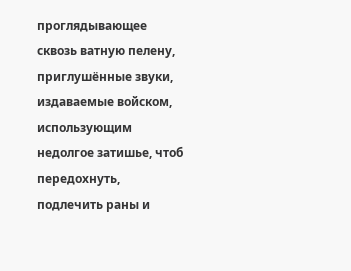проглядывающее сквозь ватную пелену, приглушённые звуки, издаваемые войском, использующим недолгое затишье, чтоб передохнуть, подлечить раны и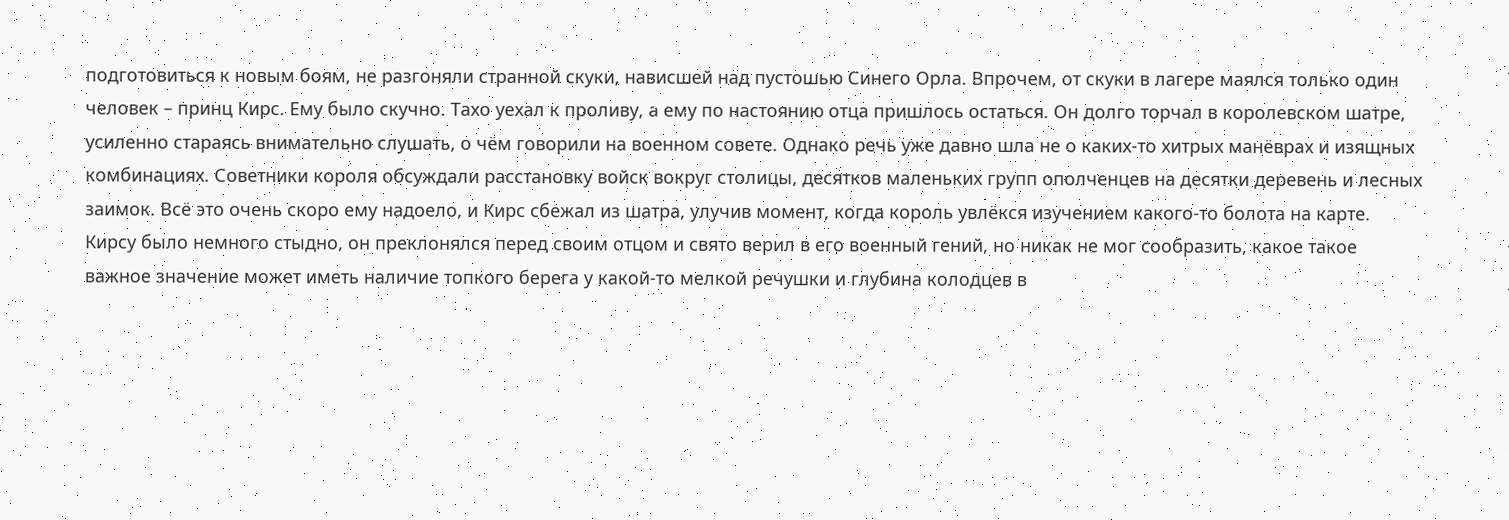подготовиться к новым боям, не разгоняли странной скуки, нависшей над пустошью Синего Орла. Впрочем, от скуки в лагере маялся только один человек – принц Кирс. Ему было скучно. Тахо уехал к проливу, а ему по настоянию отца пришлось остаться. Он долго торчал в королевском шатре, усиленно стараясь внимательно слушать, о чём говорили на военном совете. Однако речь уже давно шла не о каких-то хитрых манёврах и изящных комбинациях. Советники короля обсуждали расстановку войск вокруг столицы, десятков маленьких групп ополченцев на десятки деревень и лесных заимок. Всё это очень скоро ему надоело, и Кирс сбежал из шатра, улучив момент, когда король увлёкся изучением какого-то болота на карте. Кирсу было немного стыдно, он преклонялся перед своим отцом и свято верил в его военный гений, но никак не мог сообразить, какое такое важное значение может иметь наличие топкого берега у какой-то мелкой речушки и глубина колодцев в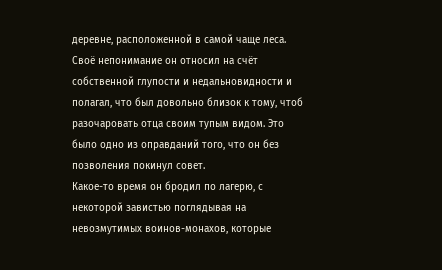деревне, расположенной в самой чаще леса. Своё непонимание он относил на счёт собственной глупости и недальновидности и полагал, что был довольно близок к тому, чтоб разочаровать отца своим тупым видом. Это было одно из оправданий того, что он без позволения покинул совет.
Какое-то время он бродил по лагерю, с некоторой завистью поглядывая на невозмутимых воинов-монахов, которые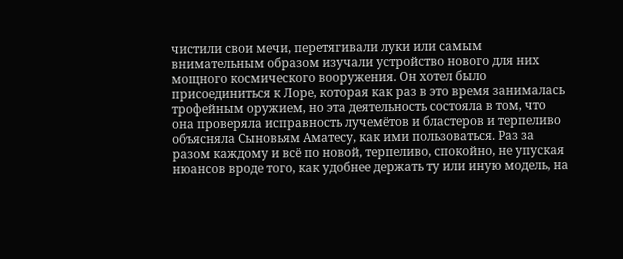чистили свои мечи, перетягивали луки или самым внимательным образом изучали устройство нового для них мощного космического вооружения. Он хотел было присоединиться к Лоре, которая как раз в это время занималась трофейным оружием, но эта деятельность состояла в том, что она проверяла исправность лучемётов и бластеров и терпеливо объясняла Сыновьям Аматесу, как ими пользоваться. Раз за разом каждому и всё по новой, терпеливо, спокойно, не упуская нюансов вроде того, как удобнее держать ту или иную модель, на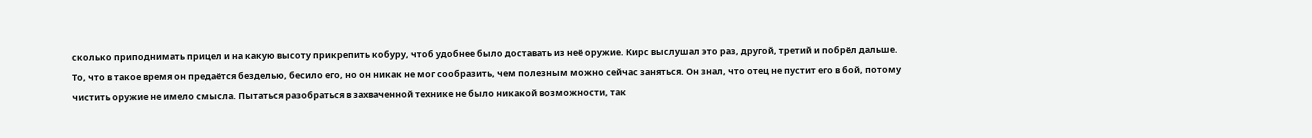сколько приподнимать прицел и на какую высоту прикрепить кобуру, чтоб удобнее было доставать из неё оружие. Кирс выслушал это раз, другой, третий и побрёл дальше.
То, что в такое время он предаётся безделью, бесило его, но он никак не мог сообразить, чем полезным можно сейчас заняться. Он знал, что отец не пустит его в бой, потому чистить оружие не имело смысла. Пытаться разобраться в захваченной технике не было никакой возможности, так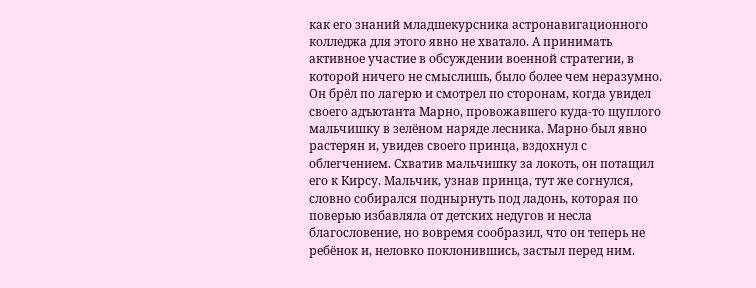как его знаний младшекурсника астронавигационного колледжа для этого явно не хватало. А принимать активное участие в обсуждении военной стратегии, в которой ничего не смыслишь, было более чем неразумно.
Он брёл по лагерю и смотрел по сторонам, когда увидел своего адъютанта Марно, провожавшего куда-то щуплого мальчишку в зелёном наряде лесника. Марно был явно растерян и, увидев своего принца, вздохнул с облегчением. Схватив мальчишку за локоть, он потащил его к Кирсу. Мальчик, узнав принца, тут же согнулся, словно собирался поднырнуть под ладонь, которая по поверью избавляла от детских недугов и несла благословение, но вовремя сообразил, что он теперь не ребёнок и, неловко поклонившись, застыл перед ним.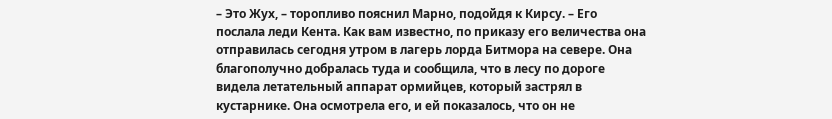– Это Жух, – торопливо пояснил Марно, подойдя к Кирсу. – Его послала леди Кента. Как вам известно, по приказу его величества она отправилась сегодня утром в лагерь лорда Битмора на севере. Она благополучно добралась туда и сообщила, что в лесу по дороге видела летательный аппарат ормийцев, который застрял в кустарнике. Она осмотрела его, и ей показалось, что он не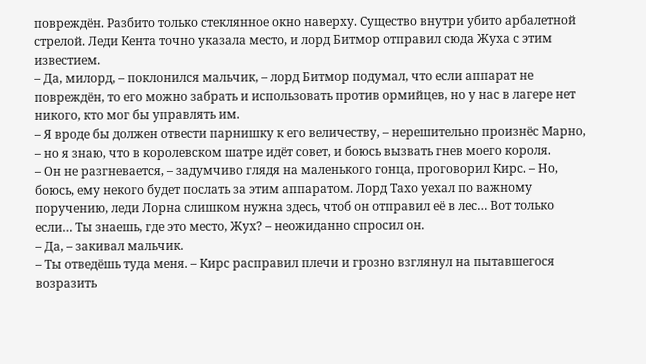повреждён. Разбито только стеклянное окно наверху. Существо внутри убито арбалетной стрелой. Леди Кента точно указала место, и лорд Битмор отправил сюда Жуха с этим известием.
– Да, милорд, – поклонился мальчик, – лорд Битмор подумал, что если аппарат не повреждён, то его можно забрать и использовать против ормийцев, но у нас в лагере нет никого, кто мог бы управлять им.
– Я вроде бы должен отвести парнишку к его величеству, – нерешительно произнёс Марно, – но я знаю, что в королевском шатре идёт совет, и боюсь вызвать гнев моего короля.
– Он не разгневается, – задумчиво глядя на маленького гонца, проговорил Кирс. – Но, боюсь, ему некого будет послать за этим аппаратом. Лорд Тахо уехал по важному поручению, леди Лорна слишком нужна здесь, чтоб он отправил её в лес… Вот только если… Ты знаешь, где это место, Жух? – неожиданно спросил он.
– Да, – закивал мальчик.
– Ты отведёшь туда меня. – Кирс расправил плечи и грозно взглянул на пытавшегося возразить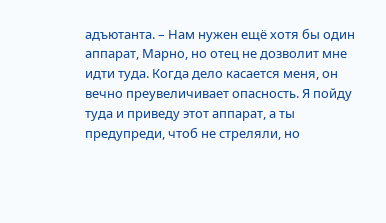адъютанта. – Нам нужен ещё хотя бы один аппарат, Марно, но отец не дозволит мне идти туда. Когда дело касается меня, он вечно преувеличивает опасность. Я пойду туда и приведу этот аппарат, а ты предупреди, чтоб не стреляли, но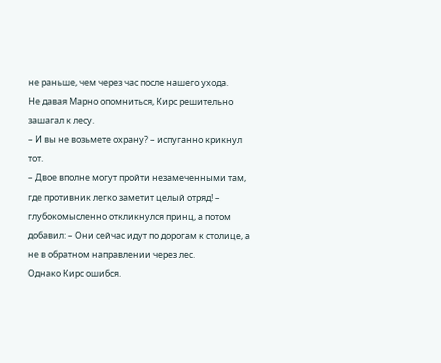не раньше, чем через час после нашего ухода.
Не давая Марно опомниться, Кирс решительно зашагал к лесу.
– И вы не возьмете охрану? – испуганно крикнул тот.
– Двое вполне могут пройти незамеченными там, где противник легко заметит целый отряд! – глубокомысленно откликнулся принц, а потом добавил: – Они сейчас идут по дорогам к столице, а не в обратном направлении через лес.
Однако Кирс ошибся.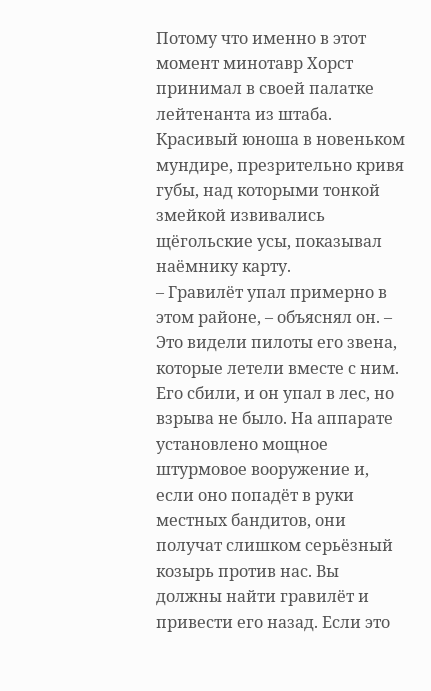Потому что именно в этот момент минотавр Хорст принимал в своей палатке лейтенанта из штаба. Красивый юноша в новеньком мундире, презрительно кривя губы, над которыми тонкой змейкой извивались щёгольские усы, показывал наёмнику карту.
– Гравилёт упал примерно в этом районе, – объяснял он. – Это видели пилоты его звена, которые летели вместе с ним. Его сбили, и он упал в лес, но взрыва не было. На аппарате установлено мощное штурмовое вооружение и, если оно попадёт в руки местных бандитов, они получат слишком серьёзный козырь против нас. Вы должны найти гравилёт и привести его назад. Если это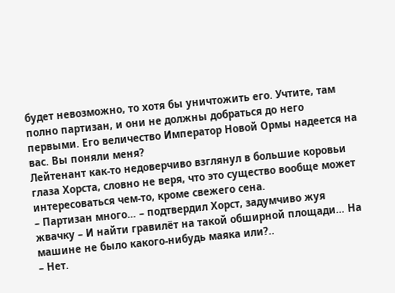будет невозможно, то хотя бы уничтожить его. Учтите, там полно партизан, и они не должны добраться до него первыми. Его величество Император Новой Ормы надеется на вас. Вы поняли меня?
Лейтенант как-то недоверчиво взглянул в большие коровьи глаза Хорста, словно не веря, что это существо вообще может интересоваться чем-то, кроме свежего сена.
– Партизан много… – подтвердил Хорст, задумчиво жуя жвачку – И найти гравилёт на такой обширной площади… На машине не было какого-нибудь маяка или?..
– Нет.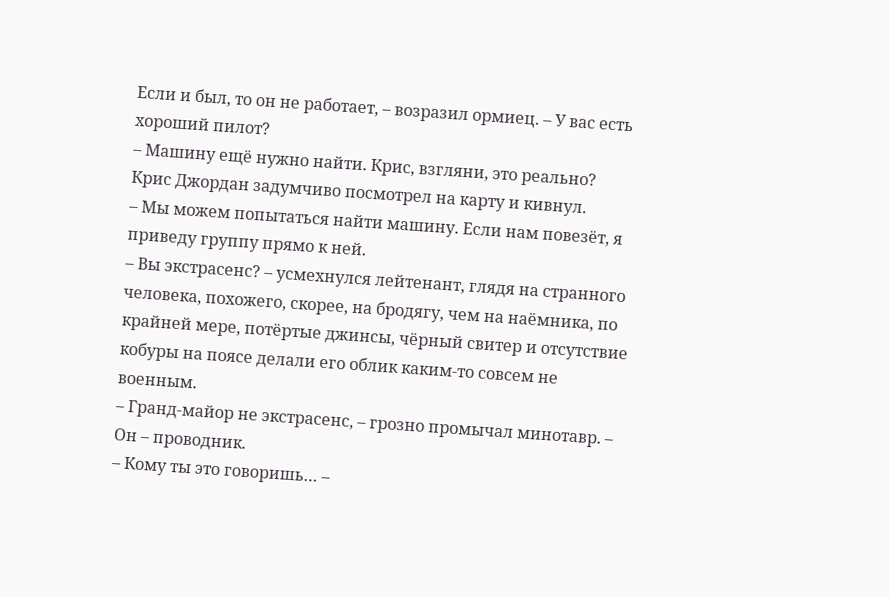Если и был, то он не работает, – возразил ормиец. – У вас есть хороший пилот?
– Машину ещё нужно найти. Крис, взгляни, это реально?
Крис Джордан задумчиво посмотрел на карту и кивнул.
– Мы можем попытаться найти машину. Если нам повезёт, я приведу группу прямо к ней.
– Вы экстрасенс? – усмехнулся лейтенант, глядя на странного человека, похожего, скорее, на бродягу, чем на наёмника, по крайней мере, потёртые джинсы, чёрный свитер и отсутствие кобуры на поясе делали его облик каким-то совсем не военным.
– Гранд-майор не экстрасенс, – грозно промычал минотавр. – Он – проводник.
– Кому ты это говоришь… –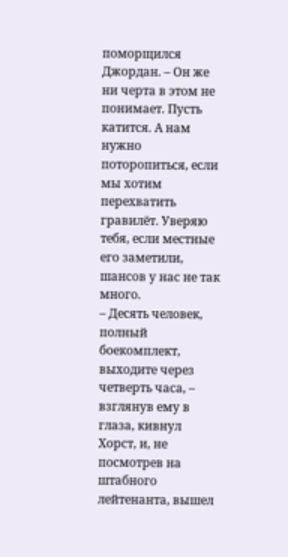поморщился Джордан. – Он же ни черта в этом не понимает. Пусть катится. А нам нужно поторопиться, если мы хотим перехватить гравилёт. Уверяю тебя, если местные его заметили, шансов у нас не так много.
– Десять человек, полный боекомплект, выходите через четверть часа, – взглянув ему в глаза, кивнул Хорст, и, не посмотрев на штабного лейтенанта, вышел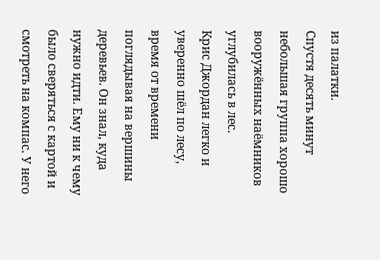из палатки.
Спустя десять минут небольшая группа хорошо вооружённых наёмников углубилась в лес.
Крис Джордан легко и уверенно шёл по лесу, время от времени поглядывая на вершины деревьев. Он знал, куда нужно идти. Ему ни к чему было сверяться с картой и смотреть на компас. У него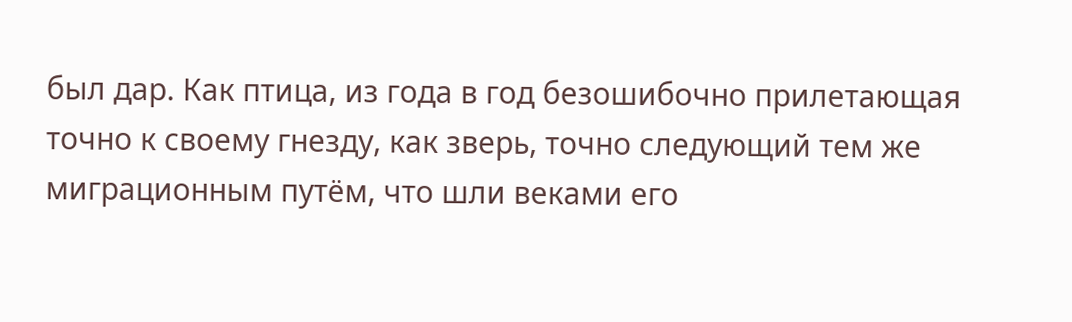был дар. Как птица, из года в год безошибочно прилетающая точно к своему гнезду, как зверь, точно следующий тем же миграционным путём, что шли веками его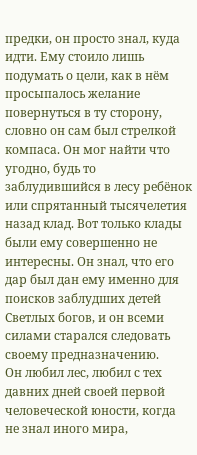предки, он просто знал, куда идти. Ему стоило лишь подумать о цели, как в нём просыпалось желание повернуться в ту сторону, словно он сам был стрелкой компаса. Он мог найти что угодно, будь то заблудившийся в лесу ребёнок или спрятанный тысячелетия назад клад. Вот только клады были ему совершенно не интересны. Он знал, что его дар был дан ему именно для поисков заблудших детей Светлых богов, и он всеми силами старался следовать своему предназначению.
Он любил лес, любил с тех давних дней своей первой человеческой юности, когда не знал иного мира,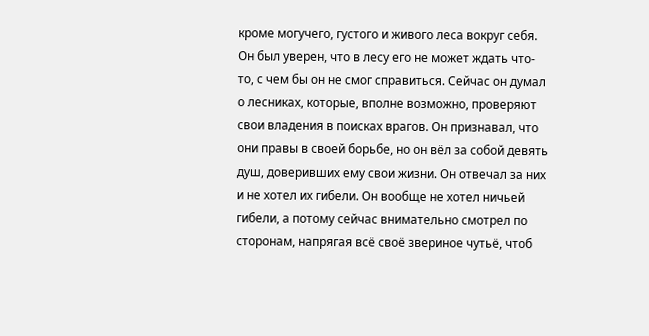кроме могучего, густого и живого леса вокруг себя. Он был уверен, что в лесу его не может ждать что-то, с чем бы он не смог справиться. Сейчас он думал о лесниках, которые, вполне возможно, проверяют свои владения в поисках врагов. Он признавал, что они правы в своей борьбе, но он вёл за собой девять душ, доверивших ему свои жизни. Он отвечал за них и не хотел их гибели. Он вообще не хотел ничьей гибели, а потому сейчас внимательно смотрел по сторонам, напрягая всё своё звериное чутьё, чтоб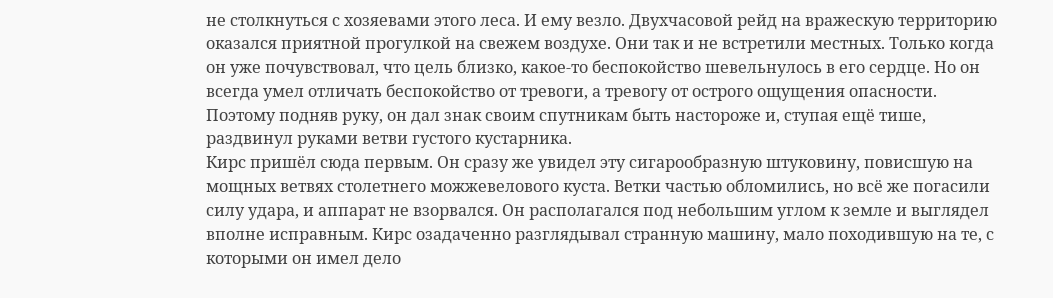не столкнуться с хозяевами этого леса. И ему везло. Двухчасовой рейд на вражескую территорию оказался приятной прогулкой на свежем воздухе. Они так и не встретили местных. Только когда он уже почувствовал, что цель близко, какое-то беспокойство шевельнулось в его сердце. Но он всегда умел отличать беспокойство от тревоги, а тревогу от острого ощущения опасности. Поэтому подняв руку, он дал знак своим спутникам быть настороже и, ступая ещё тише, раздвинул руками ветви густого кустарника.
Кирс пришёл сюда первым. Он сразу же увидел эту сигарообразную штуковину, повисшую на мощных ветвях столетнего можжевелового куста. Ветки частью обломились, но всё же погасили силу удара, и аппарат не взорвался. Он располагался под небольшим углом к земле и выглядел вполне исправным. Кирс озадаченно разглядывал странную машину, мало походившую на те, с которыми он имел дело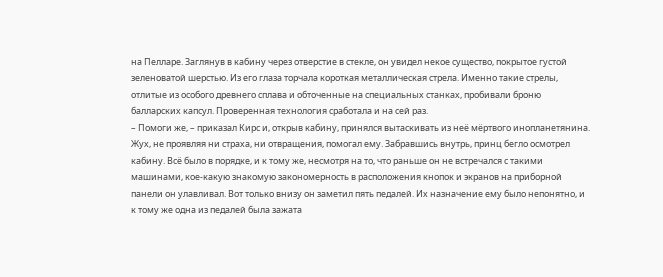на Пелларе. Заглянув в кабину через отверстие в стекле, он увидел некое существо, покрытое густой зеленоватой шерстью. Из его глаза торчала короткая металлическая стрела. Именно такие стрелы, отлитые из особого древнего сплава и обточенные на специальных станках, пробивали броню балларских капсул. Проверенная технология сработала и на сей раз.
– Помоги же, – приказал Кирс и, открыв кабину, принялся вытаскивать из неё мёртвого инопланетянина.
Жух, не проявляя ни страха, ни отвращения, помогал ему. Забравшись внутрь, принц бегло осмотрел кабину. Всё было в порядке, и к тому же, несмотря на то, что раньше он не встречался с такими машинами, кое-какую знакомую закономерность в расположения кнопок и экранов на приборной панели он улавливал. Вот только внизу он заметил пять педалей. Их назначение ему было непонятно, и к тому же одна из педалей была зажата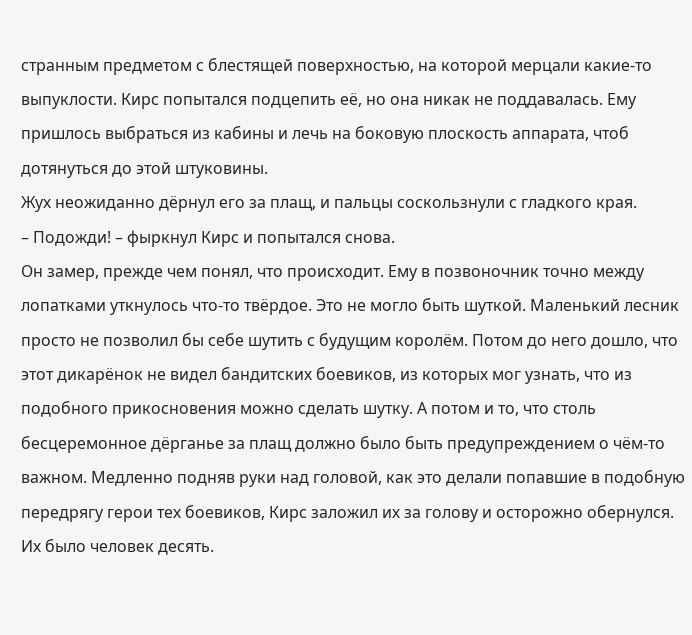странным предметом с блестящей поверхностью, на которой мерцали какие-то выпуклости. Кирс попытался подцепить её, но она никак не поддавалась. Ему пришлось выбраться из кабины и лечь на боковую плоскость аппарата, чтоб дотянуться до этой штуковины.
Жух неожиданно дёрнул его за плащ, и пальцы соскользнули с гладкого края.
– Подожди! – фыркнул Кирс и попытался снова.
Он замер, прежде чем понял, что происходит. Ему в позвоночник точно между лопатками уткнулось что-то твёрдое. Это не могло быть шуткой. Маленький лесник просто не позволил бы себе шутить с будущим королём. Потом до него дошло, что этот дикарёнок не видел бандитских боевиков, из которых мог узнать, что из подобного прикосновения можно сделать шутку. А потом и то, что столь бесцеремонное дёрганье за плащ должно было быть предупреждением о чём-то важном. Медленно подняв руки над головой, как это делали попавшие в подобную передрягу герои тех боевиков, Кирс заложил их за голову и осторожно обернулся.
Их было человек десять.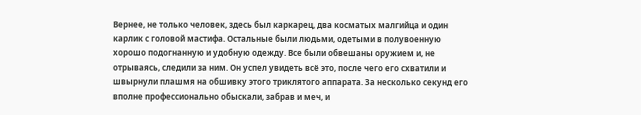Вернее, не только человек, здесь был каркарец, два косматых малгийца и один карлик с головой мастифа. Остальные были людьми, одетыми в полувоенную хорошо подогнанную и удобную одежду. Все были обвешаны оружием и, не отрываясь, следили за ним. Он успел увидеть всё это, после чего его схватили и швырнули плашмя на обшивку этого триклятого аппарата. За несколько секунд его вполне профессионально обыскали, забрав и меч, и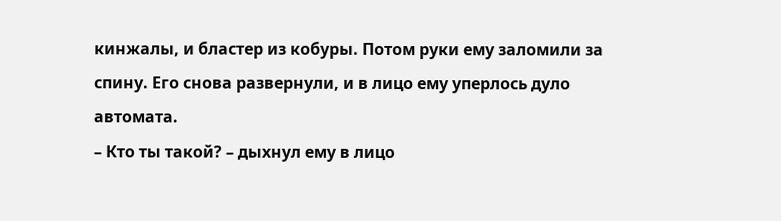кинжалы, и бластер из кобуры. Потом руки ему заломили за спину. Его снова развернули, и в лицо ему уперлось дуло автомата.
– Кто ты такой? – дыхнул ему в лицо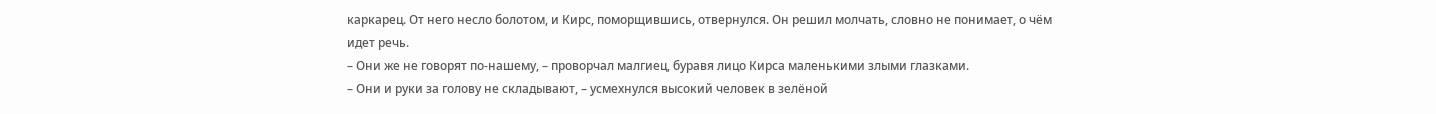каркарец. От него несло болотом, и Кирс, поморщившись, отвернулся. Он решил молчать, словно не понимает, о чём идет речь.
– Они же не говорят по-нашему, – проворчал малгиец, буравя лицо Кирса маленькими злыми глазками.
– Они и руки за голову не складывают, – усмехнулся высокий человек в зелёной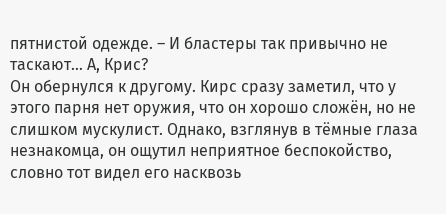пятнистой одежде. – И бластеры так привычно не таскают… А, Крис?
Он обернулся к другому. Кирс сразу заметил, что у этого парня нет оружия, что он хорошо сложён, но не слишком мускулист. Однако, взглянув в тёмные глаза незнакомца, он ощутил неприятное беспокойство, словно тот видел его насквозь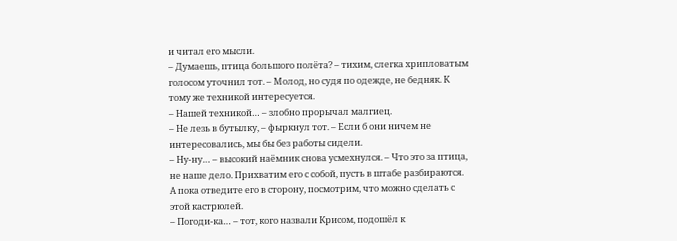и читал его мысли.
– Думаешь, птица большого полёта? – тихим, слегка хрипловатым голосом уточнил тот. – Молод, но судя по одежде, не бедняк. К тому же техникой интересуется.
– Нашей техникой… – злобно прорычал малгиец.
– Не лезь в бутылку, – фыркнул тот. – Если б они ничем не интересовались, мы бы без работы сидели.
– Ну-ну… – высокий наёмник снова усмехнулся. – Что это за птица, не наше дело. Прихватим его с собой, пусть в штабе разбираются. А пока отведите его в сторону, посмотрим, что можно сделать с этой кастрюлей.
– Погоди-ка… – тот, кого назвали Крисом, подошёл к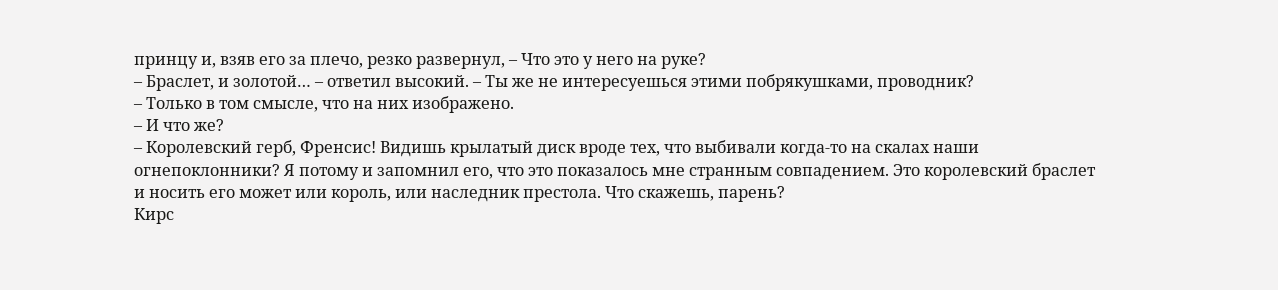принцу и, взяв его за плечо, резко развернул, – Что это у него на руке?
– Браслет, и золотой… – ответил высокий. – Ты же не интересуешься этими побрякушками, проводник?
– Только в том смысле, что на них изображено.
– И что же?
– Королевский герб, Френсис! Видишь крылатый диск вроде тех, что выбивали когда-то на скалах наши огнепоклонники? Я потому и запомнил его, что это показалось мне странным совпадением. Это королевский браслет и носить его может или король, или наследник престола. Что скажешь, парень?
Кирс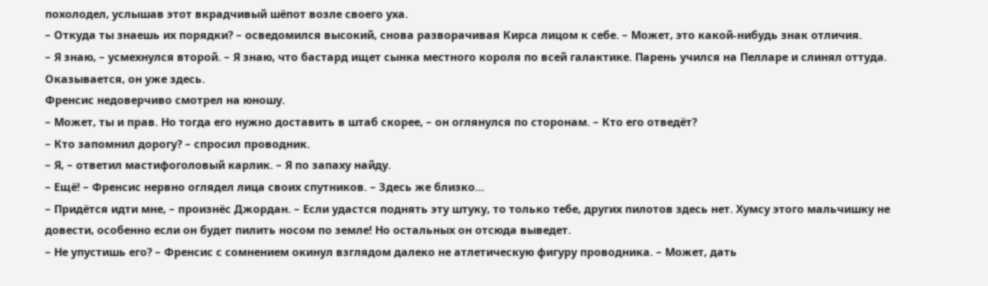похолодел, услышав этот вкрадчивый шёпот возле своего уха.
– Откуда ты знаешь их порядки? – осведомился высокий, снова разворачивая Кирса лицом к себе. – Может, это какой-нибудь знак отличия.
– Я знаю, – усмехнулся второй. – Я знаю, что бастард ищет сынка местного короля по всей галактике. Парень учился на Пелларе и слинял оттуда. Оказывается, он уже здесь.
Френсис недоверчиво смотрел на юношу.
– Может, ты и прав. Но тогда его нужно доставить в штаб скорее, – он оглянулся по сторонам. – Кто его отведёт?
– Кто запомнил дорогу? – спросил проводник.
– Я, – ответил мастифоголовый карлик. – Я по запаху найду.
– Ещё! – Френсис нервно оглядел лица своих спутников. – Здесь же близко…
– Придётся идти мне, – произнёс Джордан. – Если удастся поднять эту штуку, то только тебе, других пилотов здесь нет. Хумсу этого мальчишку не довести, особенно если он будет пилить носом по земле! Но остальных он отсюда выведет.
– Не упустишь его? – Френсис с сомнением окинул взглядом далеко не атлетическую фигуру проводника. – Может, дать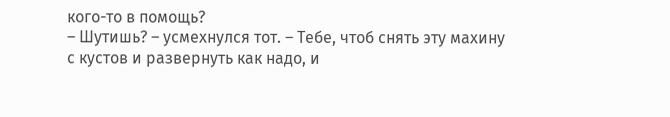кого-то в помощь?
– Шутишь? – усмехнулся тот. – Тебе, чтоб снять эту махину с кустов и развернуть как надо, и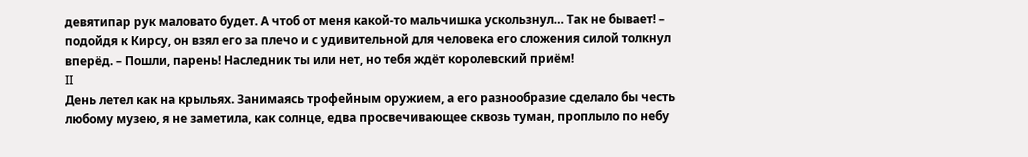девятипар рук маловато будет. А чтоб от меня какой-то мальчишка ускользнул… Так не бывает! – подойдя к Кирсу, он взял его за плечо и с удивительной для человека его сложения силой толкнул вперёд. – Пошли, парень! Наследник ты или нет, но тебя ждёт королевский приём!
II
День летел как на крыльях. Занимаясь трофейным оружием, а его разнообразие сделало бы честь любому музею, я не заметила, как солнце, едва просвечивающее сквозь туман, проплыло по небу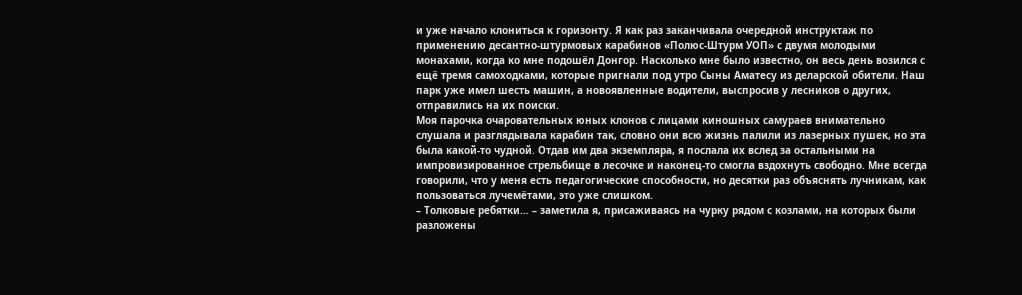и уже начало клониться к горизонту. Я как раз заканчивала очередной инструктаж по применению десантно-штурмовых карабинов «Полюс-Штурм УОП» с двумя молодыми монахами, когда ко мне подошёл Донгор. Насколько мне было известно, он весь день возился с ещё тремя самоходками, которые пригнали под утро Сыны Аматесу из деларской обители. Наш парк уже имел шесть машин, а новоявленные водители, выспросив у лесников о других, отправились на их поиски.
Моя парочка очаровательных юных клонов с лицами киношных самураев внимательно слушала и разглядывала карабин так, словно они всю жизнь палили из лазерных пушек, но эта была какой-то чудной. Отдав им два экземпляра, я послала их вслед за остальными на импровизированное стрельбище в лесочке и наконец-то смогла вздохнуть свободно. Мне всегда говорили, что у меня есть педагогические способности, но десятки раз объяснять лучникам, как пользоваться лучемётами, это уже слишком.
– Толковые ребятки… – заметила я, присаживаясь на чурку рядом с козлами, на которых были разложены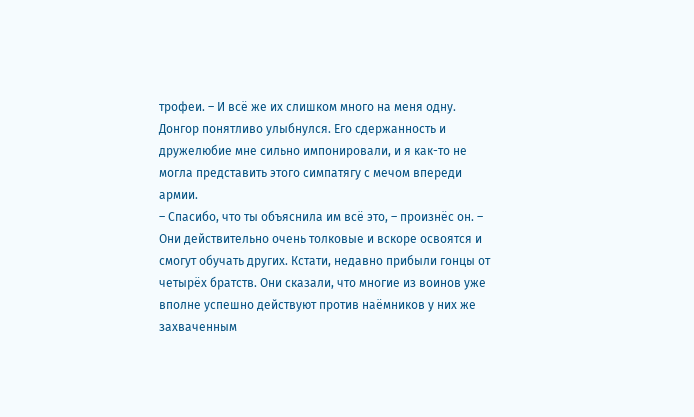трофеи. – И всё же их слишком много на меня одну.
Донгор понятливо улыбнулся. Его сдержанность и дружелюбие мне сильно импонировали, и я как-то не могла представить этого симпатягу с мечом впереди армии.
– Спасибо, что ты объяснила им всё это, – произнёс он. – Они действительно очень толковые и вскоре освоятся и смогут обучать других. Кстати, недавно прибыли гонцы от четырёх братств. Они сказали, что многие из воинов уже вполне успешно действуют против наёмников у них же захваченным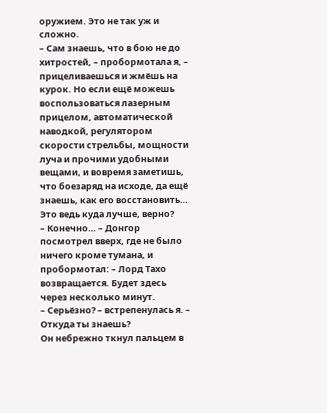оружием. Это не так уж и сложно.
– Сам знаешь, что в бою не до хитростей, – пробормотала я, – прицеливаешься и жмёшь на курок. Но если ещё можешь воспользоваться лазерным прицелом, автоматической наводкой, регулятором скорости стрельбы, мощности луча и прочими удобными вещами, и вовремя заметишь, что боезаряд на исходе, да ещё знаешь, как его восстановить… Это ведь куда лучше, верно?
– Конечно… – Донгор посмотрел вверх, где не было ничего кроме тумана, и пробормотал: – Лорд Тахо возвращается. Будет здесь через несколько минут.
– Серьёзно? – встрепенулась я. – Откуда ты знаешь?
Он небрежно ткнул пальцем в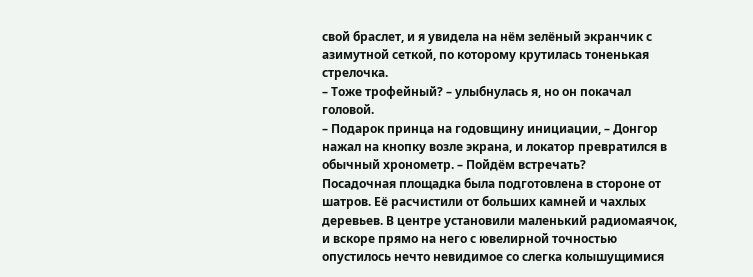свой браслет, и я увидела на нём зелёный экранчик с азимутной сеткой, по которому крутилась тоненькая стрелочка.
– Тоже трофейный? – улыбнулась я, но он покачал головой.
– Подарок принца на годовщину инициации, – Донгор нажал на кнопку возле экрана, и локатор превратился в обычный хронометр. – Пойдём встречать?
Посадочная площадка была подготовлена в стороне от шатров. Её расчистили от больших камней и чахлых деревьев. В центре установили маленький радиомаячок, и вскоре прямо на него с ювелирной точностью опустилось нечто невидимое со слегка колышущимися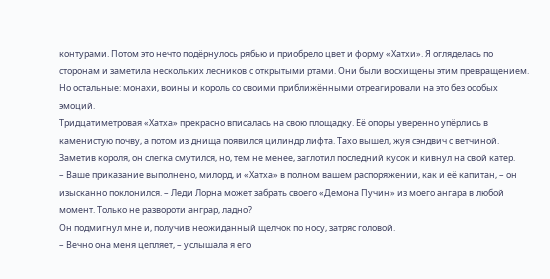контурами. Потом это нечто подёрнулось рябью и приобрело цвет и форму «Хатхи». Я огляделась по сторонам и заметила нескольких лесников с открытыми ртами. Они были восхищены этим превращением. Но остальные: монахи, воины и король со своими приближёнными отреагировали на это без особых эмоций.
Тридцатиметровая «Хатха» прекрасно вписалась на свою площадку. Её опоры уверенно упёрлись в каменистую почву, а потом из днища появился цилиндр лифта. Тахо вышел, жуя сэндвич с ветчиной. Заметив короля, он слегка смутился, но, тем не менее, заглотил последний кусок и кивнул на свой катер.
– Ваше приказание выполнено, милорд, и «Хатха» в полном вашем распоряжении, как и её капитан, – он изысканно поклонился. – Леди Лорна может забрать своего «Демона Пучин» из моего ангара в любой момент. Только не развороти анграр, ладно?
Он подмигнул мне и, получив неожиданный щелчок по носу, затряс головой.
– Вечно она меня цепляет, – услышала я его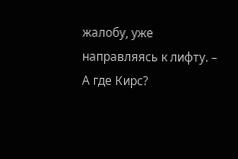жалобу, уже направляясь к лифту. – А где Кирс?